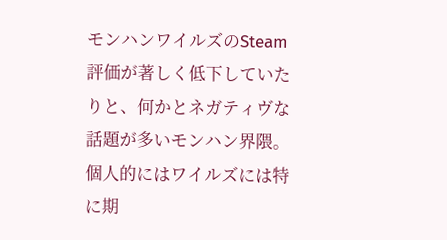モンハンワイルズのSteam評価が著しく低下していたりと、何かとネガティヴな話題が多いモンハン界隈。
個人的にはワイルズには特に期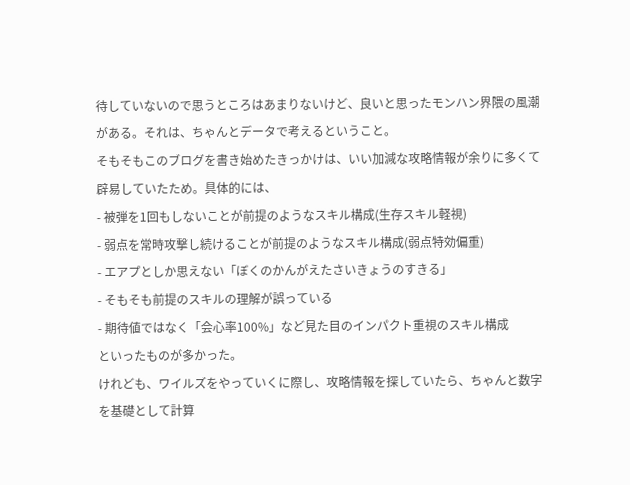待していないので思うところはあまりないけど、良いと思ったモンハン界隈の風潮がある。それは、ちゃんとデータで考えるということ。
そもそもこのブログを書き始めたきっかけは、いい加減な攻略情報が余りに多くて辟易していたため。具体的には、
- 被弾を1回もしないことが前提のようなスキル構成(生存スキル軽視)
- 弱点を常時攻撃し続けることが前提のようなスキル構成(弱点特効偏重)
- エアプとしか思えない「ぼくのかんがえたさいきょうのすきる」
- そもそも前提のスキルの理解が誤っている
- 期待値ではなく「会心率100%」など見た目のインパクト重視のスキル構成
といったものが多かった。
けれども、ワイルズをやっていくに際し、攻略情報を探していたら、ちゃんと数字を基礎として計算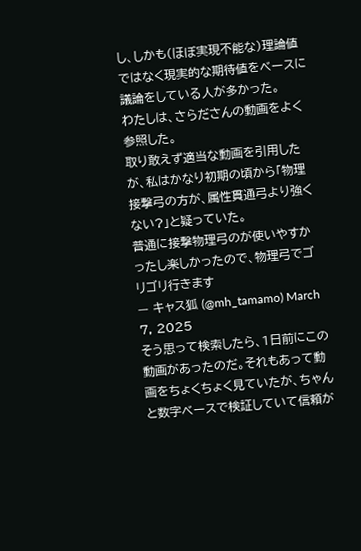し、しかも(ほぼ実現不能な)理論値ではなく現実的な期待値をベースに議論をしている人が多かった。
わたしは、さらださんの動画をよく参照した。
取り敢えず適当な動画を引用したが、私はかなり初期の頃から「物理接撃弓の方が、属性貫通弓より強くない?」と疑っていた。
普通に接撃物理弓のが使いやすかったし楽しかったので、物理弓でゴリゴリ行きます
— キャス狐 (@mh_tamamo) March 7, 2025
そう思って検索したら、1日前にこの動画があったのだ。それもあって動画をちょくちょく見ていたが、ちゃんと数字ベースで検証していて信頼が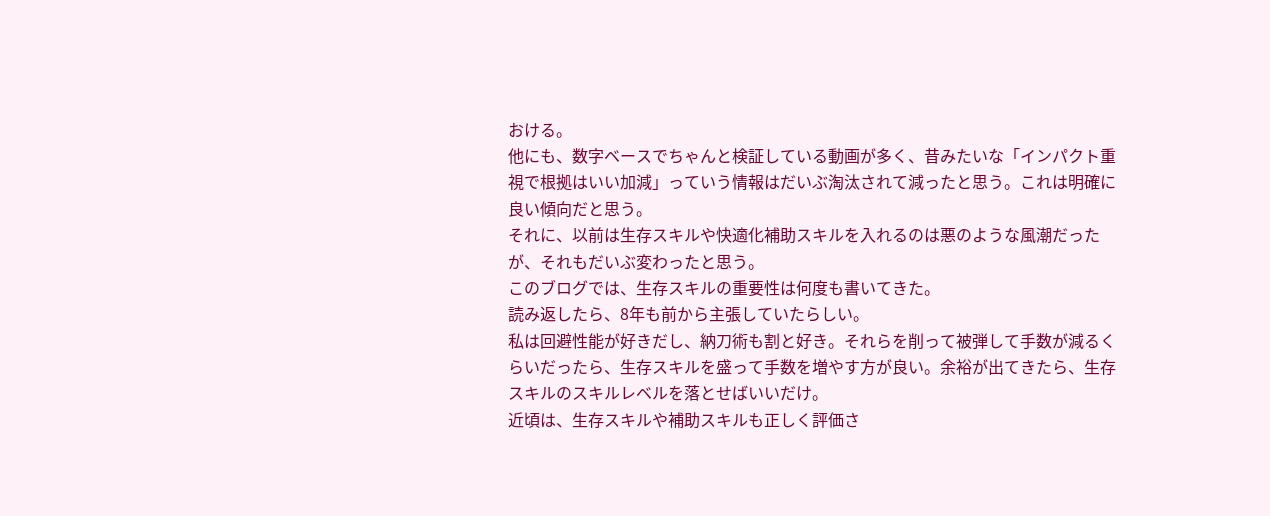おける。
他にも、数字ベースでちゃんと検証している動画が多く、昔みたいな「インパクト重視で根拠はいい加減」っていう情報はだいぶ淘汰されて減ったと思う。これは明確に良い傾向だと思う。
それに、以前は生存スキルや快適化補助スキルを入れるのは悪のような風潮だったが、それもだいぶ変わったと思う。
このブログでは、生存スキルの重要性は何度も書いてきた。
読み返したら、8年も前から主張していたらしい。
私は回避性能が好きだし、納刀術も割と好き。それらを削って被弾して手数が減るくらいだったら、生存スキルを盛って手数を増やす方が良い。余裕が出てきたら、生存スキルのスキルレベルを落とせばいいだけ。
近頃は、生存スキルや補助スキルも正しく評価さ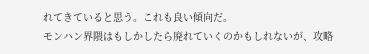れてきていると思う。これも良い傾向だ。
モンハン界隈はもしかしたら廃れていくのかもしれないが、攻略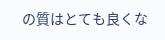の質はとても良くな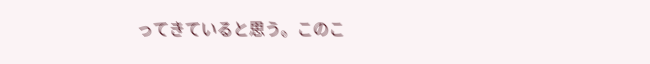ってきていると思う。このこ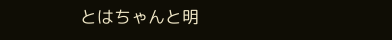とはちゃんと明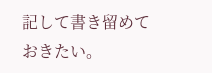記して書き留めておきたい。